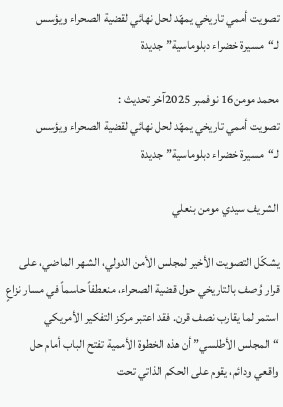تصويت أممي تاريخي يمهّد لحل نهائي لقضية الصحراء ويؤسس لـ“مسيرة خضراء دبلوماسية” جديدة

محمد مومن16 نوفمبر 2025آخر تحديث :
تصويت أممي تاريخي يمهّد لحل نهائي لقضية الصحراء ويؤسس لـ“مسيرة خضراء دبلوماسية” جديدة

الشريف سيدي مومن بنعلي

يشكّل التصويت الأخير لمجلس الأمن الدولي، الشهر الماضي، على قرار وُصف بالتاريخي حول قضية الصحراء، منعطفاً حاسماً في مسار نزاعٍ استمر لما يقارب نصف قرن. فقد اعتبر مركز التفكير الأمريكي “المجلس الأطلسي” أن هذه الخطوة الأممية تفتح الباب أمام حل واقعي ودائم، يقوم على الحكم الذاتي تحت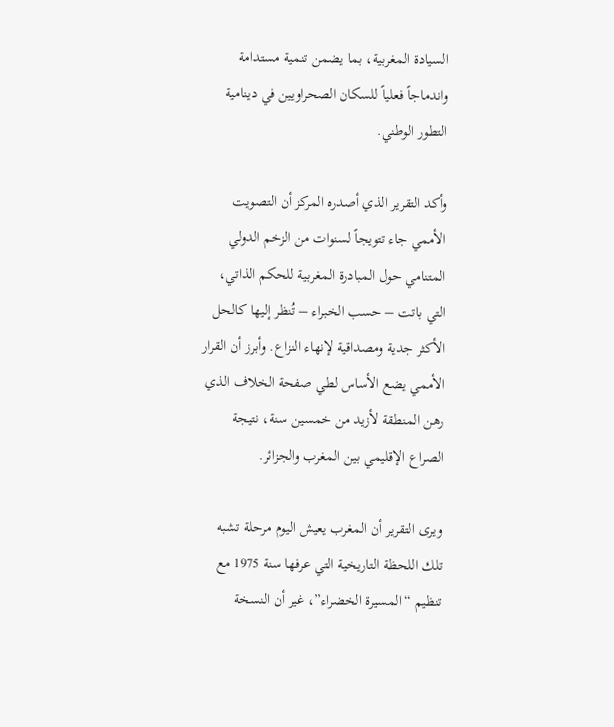السيادة المغربية، بما يضمن تنمية مستدامة واندماجاً فعلياً للسكان الصحراويين في دينامية التطور الوطني.

وأكد التقرير الذي أصدره المركز أن التصويت الأممي جاء تتويجاً لسنوات من الزخم الدولي المتنامي حول المبادرة المغربية للحكم الذاتي، التي باتت – حسب الخبراء – تُنظر إليها كالحل الأكثر جدية ومصداقية لإنهاء النزاع. وأبرز أن القرار الأممي يضع الأساس لطي صفحة الخلاف الذي رهن المنطقة لأزيد من خمسين سنة، نتيجة الصراع الإقليمي بين المغرب والجزائر.

ويرى التقرير أن المغرب يعيش اليوم مرحلة تشبه تلك اللحظة التاريخية التي عرفها سنة 1975 مع تنظيم “المسيرة الخضراء”، غير أن النسخة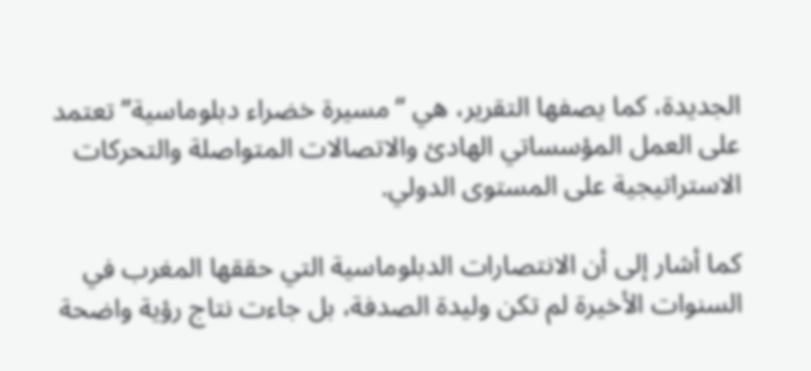الجديدة، كما يصفها التقرير، هي “مسيرة خضراء دبلوماسية” تعتمد على العمل المؤسساتي الهادئ والاتصالات المتواصلة والتحركات الاستراتيجية على المستوى الدولي.

كما أشار إلى أن الانتصارات الدبلوماسية التي حققها المغرب في السنوات الأخيرة لم تكن وليدة الصدفة، بل جاءت نتاج رؤية واضحة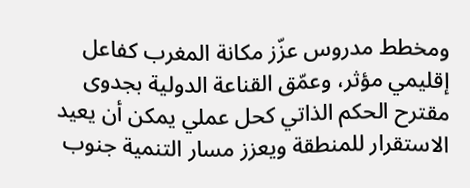ومخطط مدروس عزّز مكانة المغرب كفاعل إقليمي مؤثر، وعمّق القناعة الدولية بجدوى مقترح الحكم الذاتي كحل عملي يمكن أن يعيد الاستقرار للمنطقة ويعزز مسار التنمية جنوب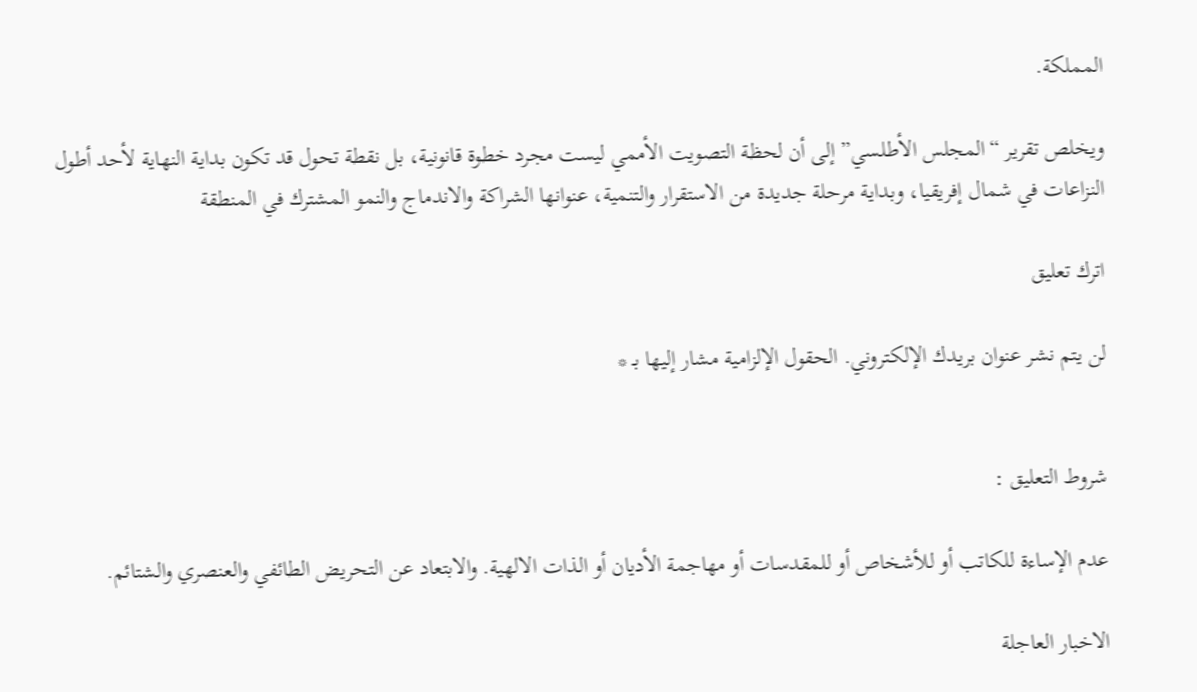المملكة.

ويخلص تقرير “المجلس الأطلسي” إلى أن لحظة التصويت الأممي ليست مجرد خطوة قانونية، بل نقطة تحول قد تكون بداية النهاية لأحد أطول النزاعات في شمال إفريقيا، وبداية مرحلة جديدة من الاستقرار والتنمية، عنوانها الشراكة والاندماج والنمو المشترك في المنطقة

اترك تعليق

لن يتم نشر عنوان بريدك الإلكتروني. الحقول الإلزامية مشار إليها بـ *


شروط التعليق :

عدم الإساءة للكاتب أو للأشخاص أو للمقدسات أو مهاجمة الأديان أو الذات الالهية. والابتعاد عن التحريض الطائفي والعنصري والشتائم.

الاخبار العاجلة